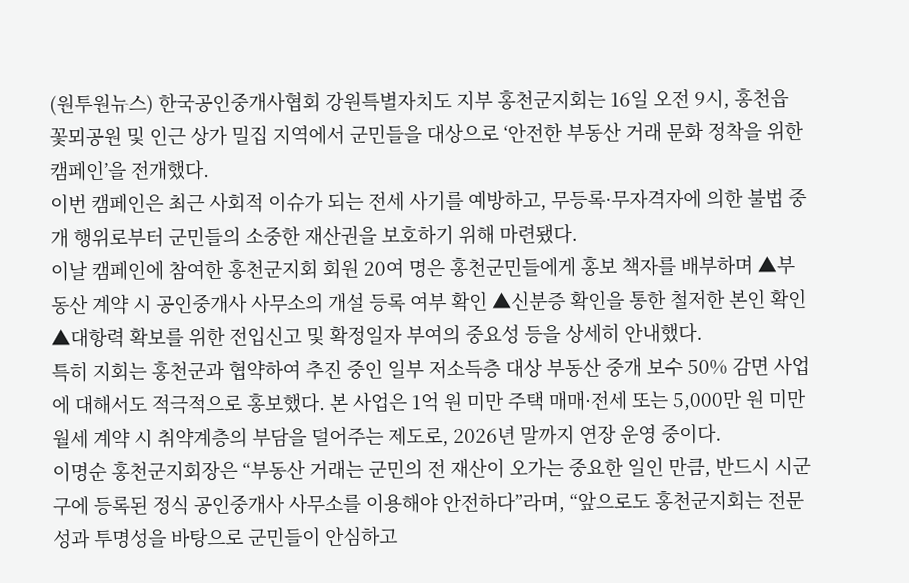(원투원뉴스) 한국공인중개사협회 강원특별자치도 지부 홍천군지회는 16일 오전 9시, 홍천읍 꽃뫼공원 및 인근 상가 밀집 지역에서 군민들을 대상으로 ‘안전한 부동산 거래 문화 정착을 위한 캠페인’을 전개했다.
이번 캠페인은 최근 사회적 이슈가 되는 전세 사기를 예방하고, 무등록·무자격자에 의한 불법 중개 행위로부터 군민들의 소중한 재산권을 보호하기 위해 마련됐다.
이날 캠페인에 참여한 홍천군지회 회원 20여 명은 홍천군민들에게 홍보 책자를 배부하며 ▲부동산 계약 시 공인중개사 사무소의 개설 등록 여부 확인 ▲신분증 확인을 통한 철저한 본인 확인 ▲대항력 확보를 위한 전입신고 및 확정일자 부여의 중요성 등을 상세히 안내했다.
특히 지회는 홍천군과 협약하여 추진 중인 일부 저소득층 대상 부동산 중개 보수 50% 감면 사업에 대해서도 적극적으로 홍보했다. 본 사업은 1억 원 미만 주택 매매·전세 또는 5,000만 원 미만 월세 계약 시 취약계층의 부담을 덜어주는 제도로, 2026년 말까지 연장 운영 중이다.
이명순 홍천군지회장은 “부동산 거래는 군민의 전 재산이 오가는 중요한 일인 만큼, 반드시 시군구에 등록된 정식 공인중개사 사무소를 이용해야 안전하다”라며, “앞으로도 홍천군지회는 전문성과 투명성을 바탕으로 군민들이 안심하고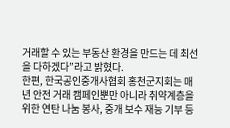거래할 수 있는 부동산 환경을 만드는 데 최선을 다하겠다”라고 밝혔다.
한편, 한국공인중개사협회 홍천군지회는 매년 안전 거래 캠페인뿐만 아니라 취약계층을 위한 연탄 나눔 봉사, 중개 보수 재능 기부 등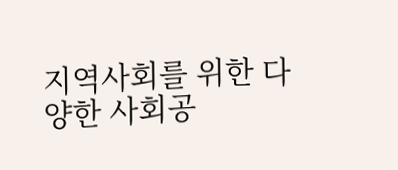지역사회를 위한 다양한 사회공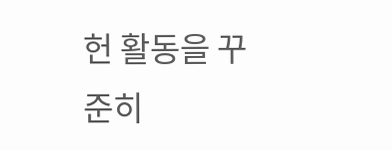헌 활동을 꾸준히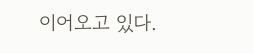이어오고 있다.